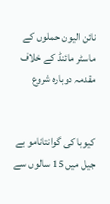نائن الیون حملوں کے ماسٹر مائنڈ کے خلاف مقدمہ دوبارہ شروع


کیوبا کی گوانتانامو بے جیل میں 15 سالوں سے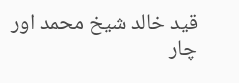قید خالد شیخ محمد اور چار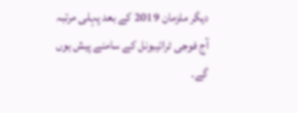دیگر ملزمان 2019 کے بعد پہلی مرتبہ آج فوجی ٹرائیبونل کے سامنے پیش ہوں گے۔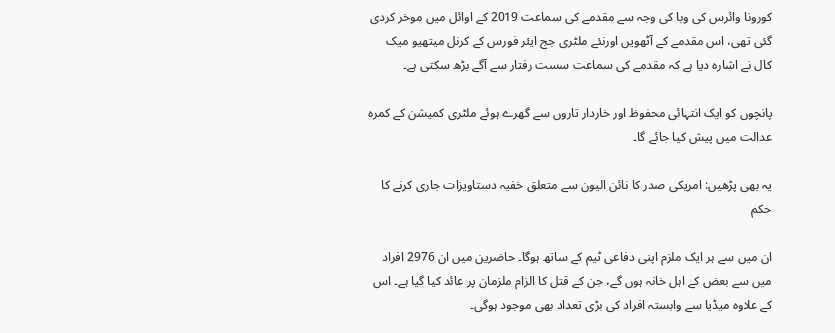کورونا وائرس کی وبا کی وجہ سے مقدمے کی سماعت 2019 کے اوائل میں موخر کردی گئی تھی، اس مقدمے کے آٹھویں اورنئے ملٹری جج ایئر فورس کے کرنل میتھیو میک کال نے اشارہ دیا ہے کہ مقدمے کی سماعت سست رفتار سے آگے بڑھ سکتی ہے۔

پانچوں کو ایک انتہائی محفوظ اور خاردار تاروں سے گھرے ہوئے ملٹری کمیشن کے کمرہ عدالت میں پیش کیا جائے گا۔

یہ بھی پڑھیں: امریکی صدر کا نائن الیون سے متعلق خفیہ دستاویزات جاری کرنے کا حکم

ان میں سے ہر ایک ملزم اپنی دفاعی ٹیم کے ساتھ ہوگا۔ حاضرین میں ان 2976 افراد میں سے بعض کے اہل خانہ ہوں گے، جن کے قتل کا الزام ملزمان پر عائد کیا گیا ہے۔ اس کے علاوہ میڈیا سے وابستہ افراد کی بڑی تعداد بھی موجود ہوگی۔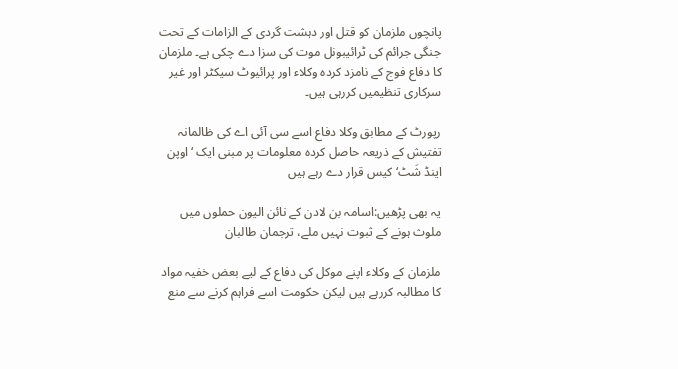پانچوں ملزمان کو قتل اور دہشت گردی کے الزامات کے تحت جنگی جرائم کی ٹرائیبونل موت کی سزا دے چکی ہے۔ ملزمان کا دفاع فوج کے نامزد کردہ وکلاء اور پرائیوٹ سیکٹر اور غیر سرکاری تنظیمیں کررہی ہیں۔

رپورٹ کے مطابق وکلا دفاع اسے سی آئی اے کی ظالمانہ تفتیش کے ذریعہ حاصل کردہ معلومات پر مبنی ایک ‘اوپن اینڈ شَٹ‘ کیس قرار دے رہے ہیں

یہ بھی پڑھیں:اسامہ بن لادن کے نائن الیون حملوں میں ملوث ہونے کے ثبوت نہیں ملے، ترجمان طالبان

ملزمان کے وکلاء اپنے موکل کی دفاع کے لیے بعض خفیہ مواد کا مطالبہ کررہے ہیں لیکن حکومت اسے فراہم کرنے سے منع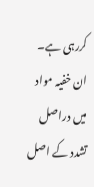کررہی ہے۔ ان خفیہ مواد میں دراصل تشدد کے اصل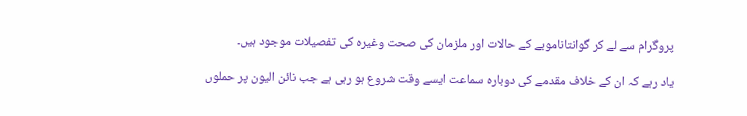پروگرام سے لے کر گوانتاناموبے کے حالات اور ملزمان کی صحت وغیرہ کی تفصیلات موجود ہیں۔

یاد رہے کہ ان کے خلاف مقدمے کی دوبارہ سماعت ایسے وقت شروع ہو رہی ہے جب نائن الیون پر حملوں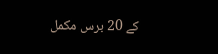کے 20 برس مکمل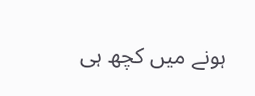ہونے میں کچھ ہی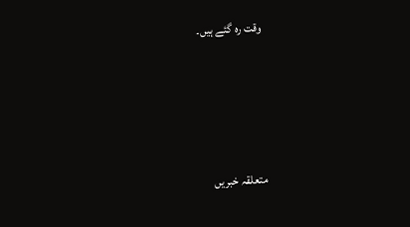وقت رہ گئے ہیں۔




متعلقہ خبریں